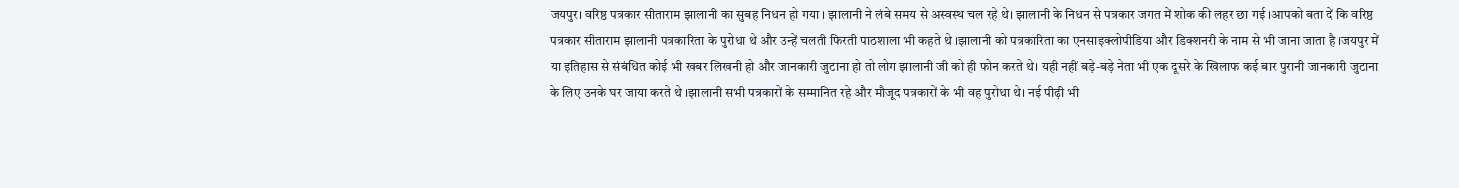जयपुर। वरिष्ठ पत्रकार सीताराम झालानी का सुबह निधन हो गया । झालानी ने लंबे समय से अस्वस्थ चल रहे थे। झालानी के निधन से पत्रकार जगत में शोक की लहर छा गई ।आपको बता दें कि वरिष्ठ पत्रकार सीताराम झालानी पत्रकारिता के पुरोधा थे और उन्हें चलती फिरती पाठशाला भी कहते थे ।झालानी को पत्रकारिता का एनसाइक्लोपीडिया और डिक्शनरी के नाम से भी जाना जाता है ।जयपुर में या इतिहास से संबंधित कोई भी खबर लिखनी हो और जानकारी जुटाना हो तो लोग झालानी जी को ही फोन करते थे। यही नहीं बड़े-बड़े नेता भी एक दूसरे के खिलाफ कई बार पुरानी जानकारी जुटाना के लिए उनके घर जाया करते थे ।झालानी सभी पत्रकारों के सम्मानित रहे और मौजूद पत्रकारों के भी वह पुरोधा थे। नई पीढ़ी भी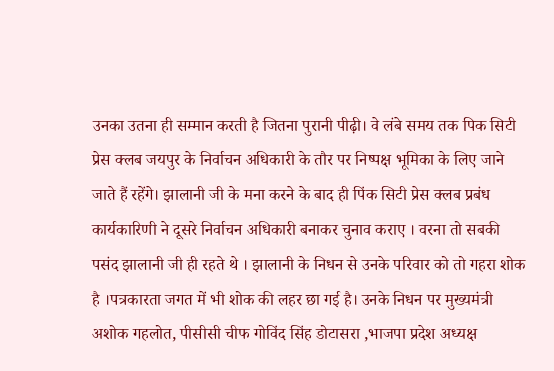उनका उतना ही सम्मान करती है जितना पुरानी पीढ़ी। वे लंबे समय तक पिक सिटी प्रेस क्लब जयपुर के निर्वाचन अधिकारी के तौर पर निष्पक्ष भूमिका के लिए जाने जाते हैं रहेंगे। झालानी जी के मना करने के बाद ही पिंक सिटी प्रेस क्लब प्रबंध कार्यकारिणी ने दूसरे निर्वाचन अधिकारी बनाकर चुनाव कराए । वरना तो सबकी पसंद झालानी जी ही रहते थे । झालानी के निधन से उनके परिवार को तो गहरा शोक है ।पत्रकारता जगत में भी शोक की लहर छा गई है। उनके निधन पर मुख्यमंत्री अशोक गहलोत, पीसीसी चीफ गोविंद सिंह डोटासरा ,भाजपा प्रदेश अध्यक्ष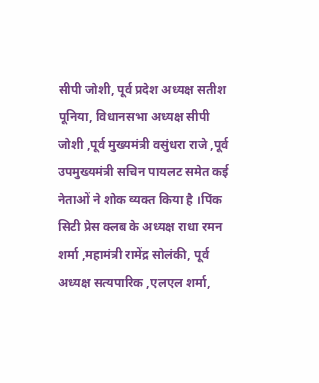सीपी जोशी, पूर्व प्रदेश अध्यक्ष सतीश पूनिया, विधानसभा अध्यक्ष सीपी जोशी ,पूर्व मुख्यमंत्री वसुंधरा राजे ,पूर्व उपमुख्यमंत्री सचिन पायलट समेत कई नेताओं ने शोक व्यक्त किया है ।पिंक सिटी प्रेस क्लब के अध्यक्ष राधा रमन शर्मा ,महामंत्री रामेंद्र सोलंकी, पूर्व अध्यक्ष सत्यपारिक ,एलएल शर्मा,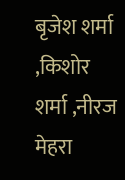बृजेश शर्मा ,किशोर शर्मा ,नीरज मेहरा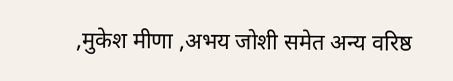,मुकेश मीणा ,अभय जोशी समेत अन्य वरिष्ठ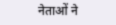नेताओं ने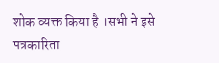शोक व्यक्त किया है ।सभी ने इसे पत्रकारिता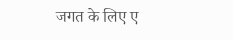जगत के लिए ए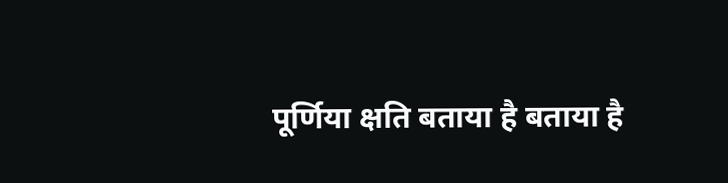पूर्णिया क्षति बताया है बताया है